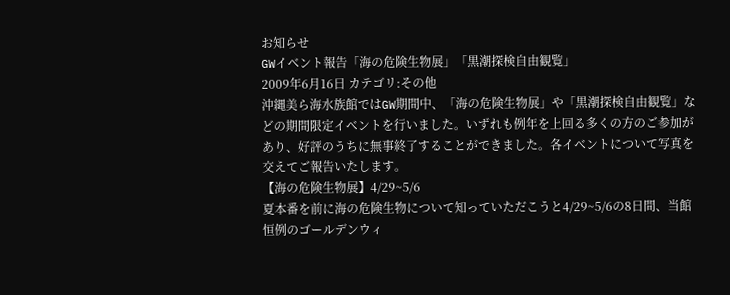お知らせ
GWイベント報告「海の危険生物展」「黒潮探検自由観覧」
2009年6月16日 カテゴリ:その他
沖縄美ら海水族館ではGW期間中、「海の危険生物展」や「黒潮探検自由観覧」などの期間限定イベントを行いました。いずれも例年を上回る多くの方のご参加があり、好評のうちに無事終了することができました。各イベントについて写真を交えてご報告いたします。
【海の危険生物展】4/29~5/6
夏本番を前に海の危険生物について知っていただこうと4/29~5/6の8日間、当館恒例のゴールデンウィ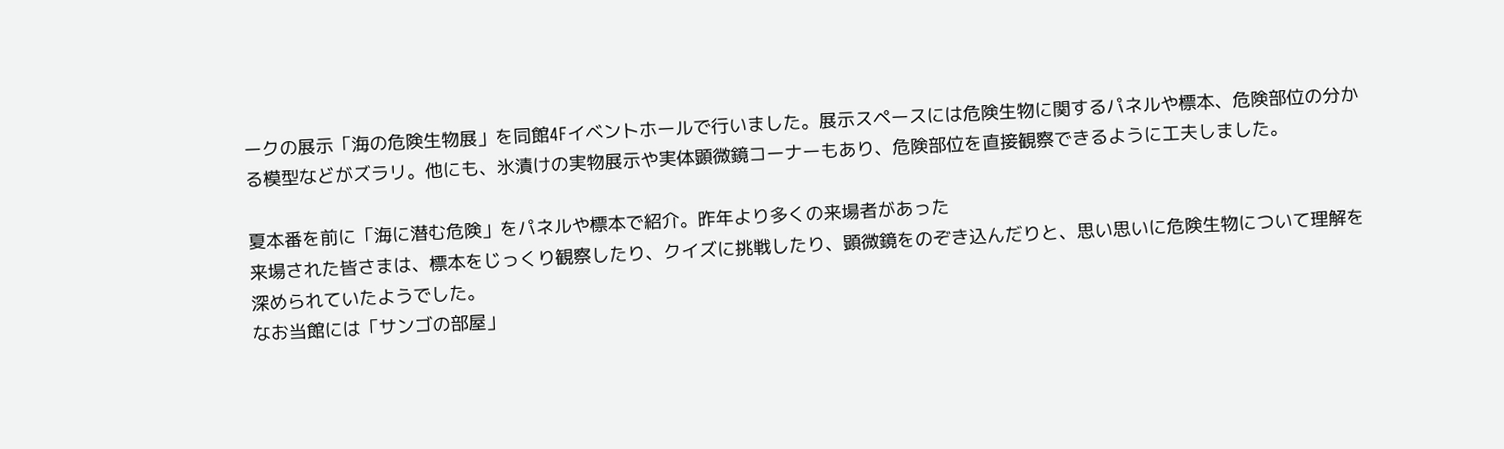ークの展示「海の危険生物展」を同館4Fイベントホールで行いました。展示スペースには危険生物に関するパネルや標本、危険部位の分かる模型などがズラリ。他にも、氷漬けの実物展示や実体顕微鏡コーナーもあり、危険部位を直接観察できるように工夫しました。

夏本番を前に「海に潜む危険」をパネルや標本で紹介。昨年より多くの来場者があった
来場された皆さまは、標本をじっくり観察したり、クイズに挑戦したり、顕微鏡をのぞき込んだりと、思い思いに危険生物について理解を深められていたようでした。
なお当館には「サンゴの部屋」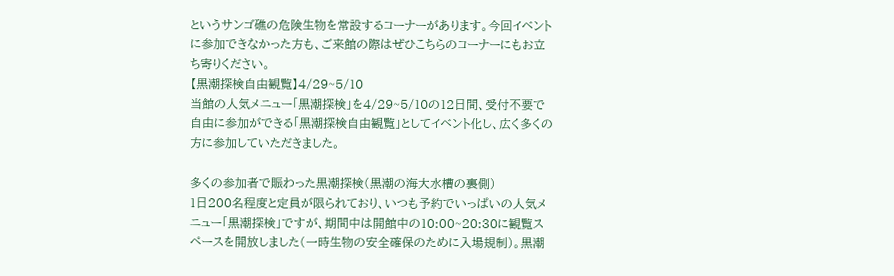というサンゴ礁の危険生物を常設するコーナーがあります。今回イベントに参加できなかった方も、ご来館の際はぜひこちらのコーナーにもお立ち寄りください。
【黒潮探検自由観覧】4/29~5/10
当館の人気メニュー「黒潮探検」を4/29~5/10の12日間、受付不要で自由に参加ができる「黒潮探検自由観覧」としてイベント化し、広く多くの方に参加していただきました。

多くの参加者で賑わった黒潮探検(黒潮の海大水槽の裏側)
1日200名程度と定員が限られており、いつも予約でいっぱいの人気メニュー「黒潮探検」ですが、期間中は開館中の10:00~20:30に観覧スペースを開放しました(一時生物の安全確保のために入場規制)。黒潮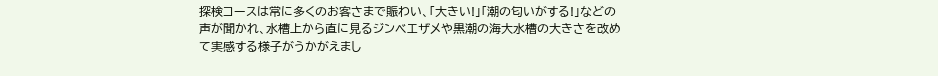探検コースは常に多くのお客さまで賑わい、「大きい!」「潮の匂いがする!」などの声が聞かれ、水槽上から直に見るジンベエザメや黒潮の海大水槽の大きさを改めて実感する様子がうかがえまし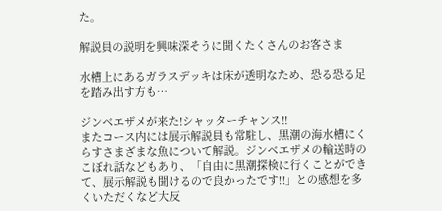た。

解説員の説明を興味深そうに聞くたくさんのお客さま

水槽上にあるガラスデッキは床が透明なため、恐る恐る足を踏み出す方も…

ジンベエザメが来た!シャッターチャンス!!
またコース内には展示解説員も常駐し、黒潮の海水槽にくらすさまざまな魚について解説。ジンベエザメの輸送時のこぼれ話などもあり、「自由に黒潮探検に行くことができて、展示解説も聞けるので良かったです!!」との感想を多くいただくなど大反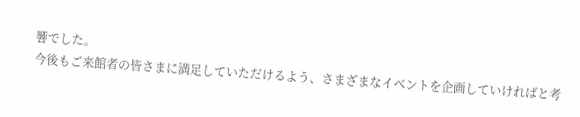響でした。
今後もご来館者の皆さまに満足していただけるよう、さまざまなイベントを企画していければと考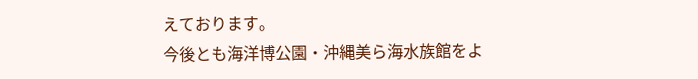えております。
今後とも海洋博公園・沖縄美ら海水族館をよ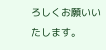ろしくお願いいたします。